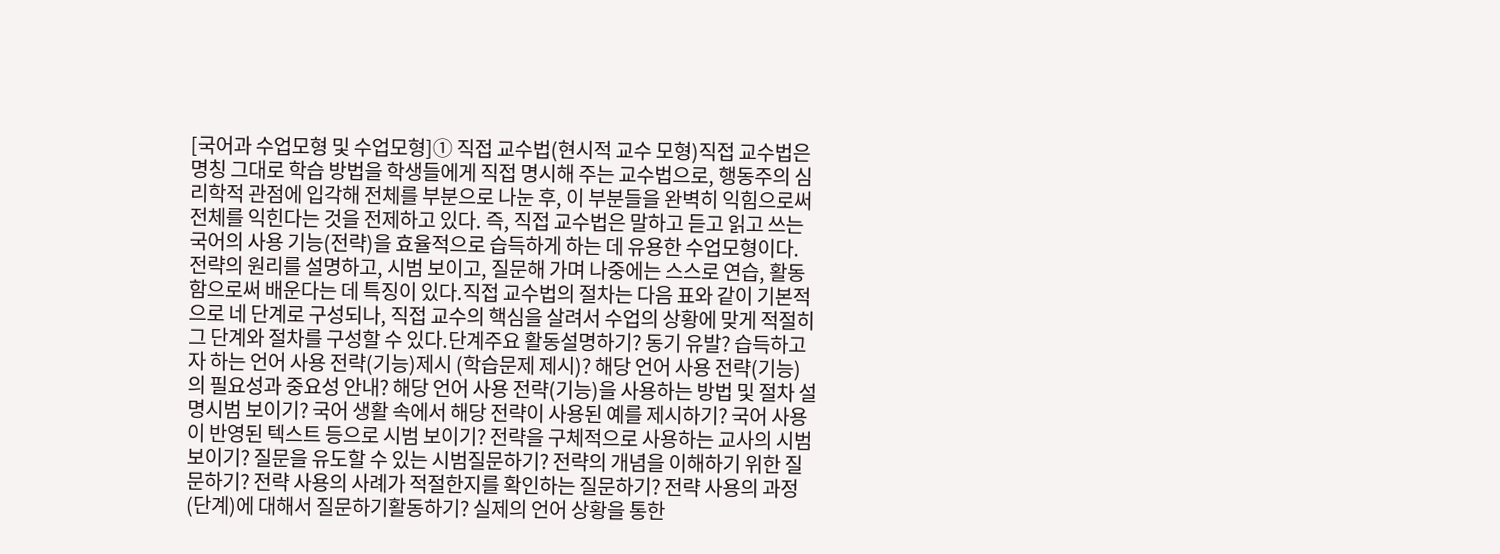[국어과 수업모형 및 수업모형]① 직접 교수법(현시적 교수 모형)직접 교수법은 명칭 그대로 학습 방법을 학생들에게 직접 명시해 주는 교수법으로, 행동주의 심리학적 관점에 입각해 전체를 부분으로 나눈 후, 이 부분들을 완벽히 익힘으로써 전체를 익힌다는 것을 전제하고 있다. 즉, 직접 교수법은 말하고 듣고 읽고 쓰는 국어의 사용 기능(전략)을 효율적으로 습득하게 하는 데 유용한 수업모형이다. 전략의 원리를 설명하고, 시범 보이고, 질문해 가며 나중에는 스스로 연습, 활동함으로써 배운다는 데 특징이 있다.직접 교수법의 절차는 다음 표와 같이 기본적으로 네 단계로 구성되나, 직접 교수의 핵심을 살려서 수업의 상황에 맞게 적절히 그 단계와 절차를 구성할 수 있다.단계주요 활동설명하기? 동기 유발? 습득하고자 하는 언어 사용 전략(기능)제시 (학습문제 제시)? 해당 언어 사용 전략(기능)의 필요성과 중요성 안내? 해당 언어 사용 전략(기능)을 사용하는 방법 및 절차 설명시범 보이기? 국어 생활 속에서 해당 전략이 사용된 예를 제시하기? 국어 사용이 반영된 텍스트 등으로 시범 보이기? 전략을 구체적으로 사용하는 교사의 시범 보이기? 질문을 유도할 수 있는 시범질문하기? 전략의 개념을 이해하기 위한 질문하기? 전략 사용의 사례가 적절한지를 확인하는 질문하기? 전략 사용의 과정(단계)에 대해서 질문하기활동하기? 실제의 언어 상황을 통한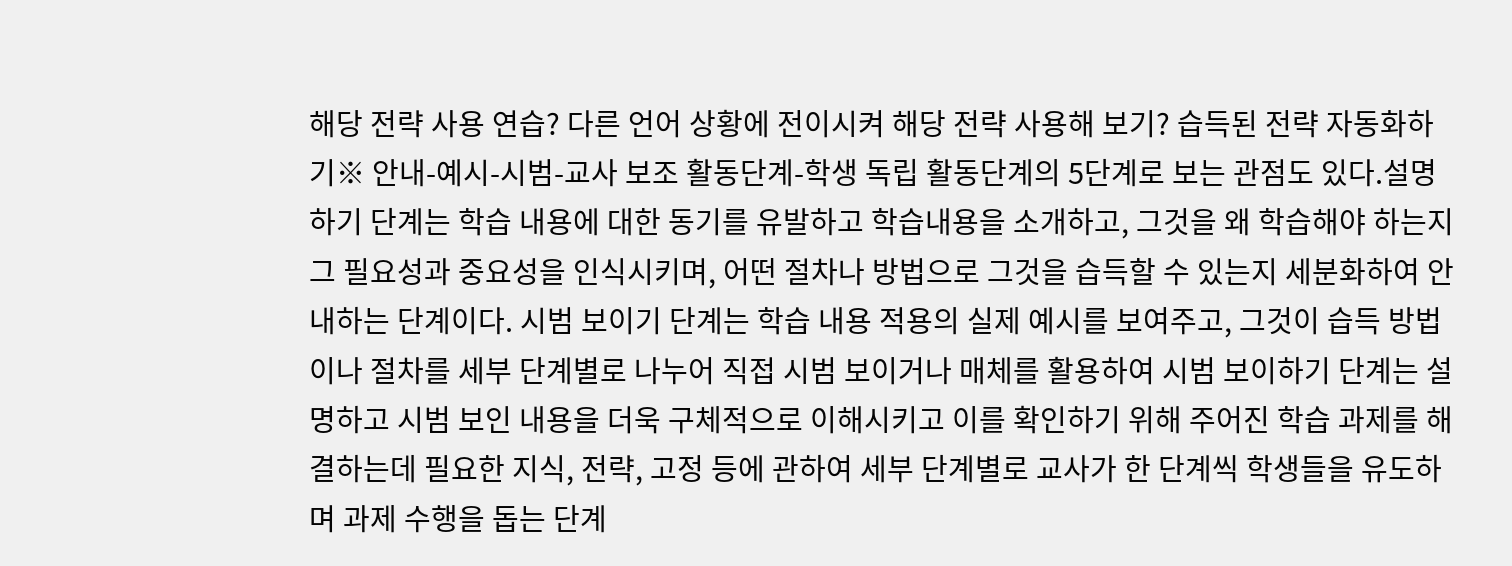해당 전략 사용 연습? 다른 언어 상황에 전이시켜 해당 전략 사용해 보기? 습득된 전략 자동화하기※ 안내-예시-시범-교사 보조 활동단계-학생 독립 활동단계의 5단계로 보는 관점도 있다.설명하기 단계는 학습 내용에 대한 동기를 유발하고 학습내용을 소개하고, 그것을 왜 학습해야 하는지 그 필요성과 중요성을 인식시키며, 어떤 절차나 방법으로 그것을 습득할 수 있는지 세분화하여 안내하는 단계이다. 시범 보이기 단계는 학습 내용 적용의 실제 예시를 보여주고, 그것이 습득 방법이나 절차를 세부 단계별로 나누어 직접 시범 보이거나 매체를 활용하여 시범 보이하기 단계는 설명하고 시범 보인 내용을 더욱 구체적으로 이해시키고 이를 확인하기 위해 주어진 학습 과제를 해결하는데 필요한 지식, 전략, 고정 등에 관하여 세부 단계별로 교사가 한 단계씩 학생들을 유도하며 과제 수행을 돕는 단계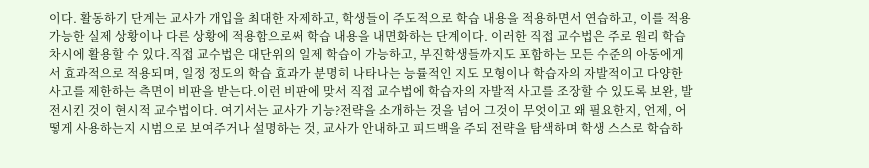이다. 활동하기 단계는 교사가 개입을 최대한 자제하고, 학생들이 주도적으로 학습 내용을 적용하면서 연습하고, 이를 적용 가능한 실제 상황이나 다른 상황에 적용함으로써 학습 내용을 내면화하는 단계이다. 이러한 직접 교수법은 주로 원리 학습 차시에 활용할 수 있다.직접 교수법은 대단위의 일제 학습이 가능하고, 부진학생들까지도 포함하는 모든 수준의 아동에게서 효과적으로 적용되며, 일정 정도의 학습 효과가 분명히 나타나는 능률적인 지도 모형이나 학습자의 자발적이고 다양한 사고를 제한하는 측면이 비판을 받는다.이런 비판에 맞서 직접 교수법에 학습자의 자발적 사고를 조장할 수 있도록 보완, 발전시킨 것이 현시적 교수법이다. 여기서는 교사가 기능?전략을 소개하는 것을 넘어 그것이 무엇이고 왜 필요한지, 언제, 어떻게 사용하는지 시범으로 보여주거나 설명하는 것, 교사가 안내하고 피드백을 주되 전략을 탐색하며 학생 스스로 학습하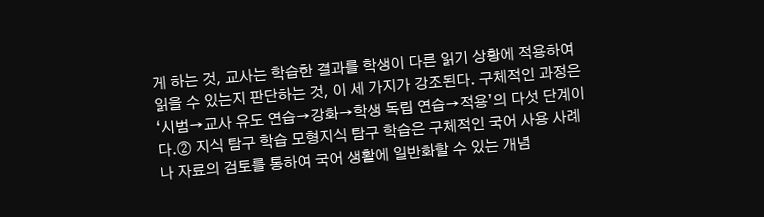게 하는 것, 교사는 학습한 결과를 학생이 다른 읽기 상황에 적용하여 읽을 수 있는지 판단하는 것, 이 세 가지가 강조된다. 구체적인 과정은 ‘시범→교사 유도 연습→강화→학생 독립 연습→적용’의 다섯 단계이다.② 지식 탐구 학습 모형지식 탐구 학습은 구체적인 국어 사용 사례나 자료의 검토를 통하여 국어 생활에 일반화할 수 있는 개념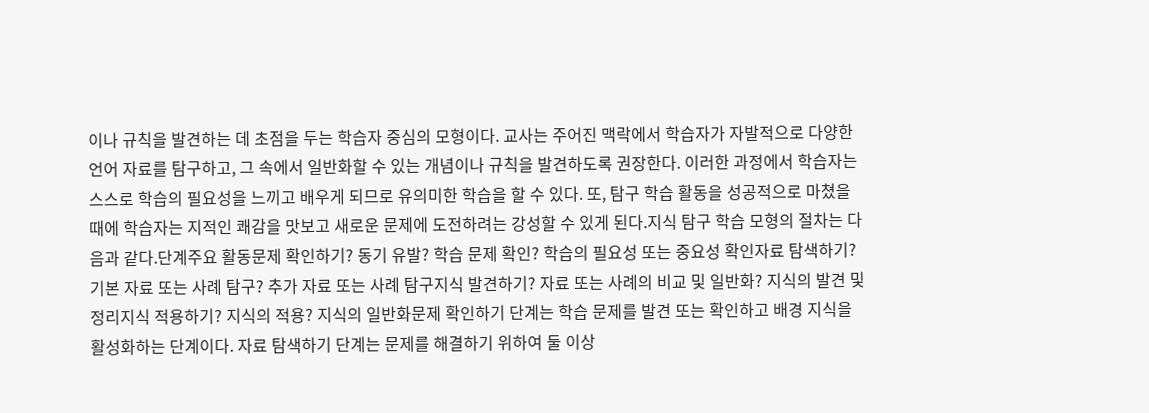이나 규칙을 발견하는 데 초점을 두는 학습자 중심의 모형이다. 교사는 주어진 맥락에서 학습자가 자발적으로 다양한 언어 자료를 탐구하고, 그 속에서 일반화할 수 있는 개념이나 규칙을 발견하도록 권장한다. 이러한 과정에서 학습자는 스스로 학습의 필요성을 느끼고 배우게 되므로 유의미한 학습을 할 수 있다. 또, 탐구 학습 활동을 성공적으로 마쳤을 때에 학습자는 지적인 쾌감을 맛보고 새로운 문제에 도전하려는 강성할 수 있게 된다.지식 탐구 학습 모형의 절차는 다음과 같다.단계주요 활동문제 확인하기? 동기 유발? 학습 문제 확인? 학습의 필요성 또는 중요성 확인자료 탐색하기? 기본 자료 또는 사례 탐구? 추가 자료 또는 사례 탐구지식 발견하기? 자료 또는 사례의 비교 및 일반화? 지식의 발견 및 정리지식 적용하기? 지식의 적용? 지식의 일반화문제 확인하기 단계는 학습 문제를 발견 또는 확인하고 배경 지식을 활성화하는 단계이다. 자료 탐색하기 단계는 문제를 해결하기 위하여 둘 이상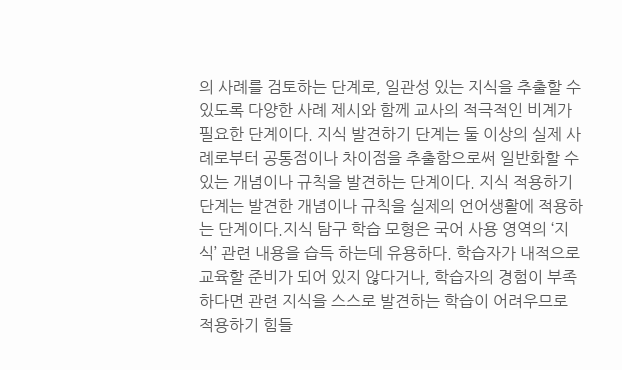의 사례를 검토하는 단계로, 일관성 있는 지식을 추출할 수 있도록 다양한 사례 제시와 함께 교사의 적극적인 비계가 필요한 단계이다. 지식 발견하기 단계는 둘 이상의 실제 사례로부터 공통점이나 차이점을 추출함으로써 일반화할 수 있는 개념이나 규칙을 발견하는 단계이다. 지식 적용하기 단계는 발견한 개념이나 규칙을 실제의 언어생활에 적용하는 단계이다.지식 탐구 학습 모형은 국어 사용 영역의 ‘지식’ 관련 내용을 습득 하는데 유용하다. 학습자가 내적으로 교육할 준비가 되어 있지 않다거나, 학습자의 경험이 부족하다면 관련 지식을 스스로 발견하는 학습이 어려우므로 적용하기 힘들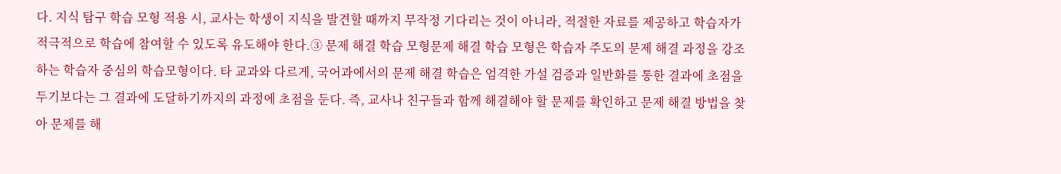다. 지식 탐구 학습 모형 적용 시, 교사는 학생이 지식을 발견할 때까지 무작정 기다리는 것이 아니라, 적절한 자료를 제공하고 학습자가 적극적으로 학습에 참여할 수 있도록 유도해야 한다.③ 문제 해결 학습 모형문제 해결 학습 모형은 학습자 주도의 문제 해결 과정을 강조하는 학습자 중심의 학습모형이다. 타 교과와 다르게, 국어과에서의 문제 해결 학습은 엄격한 가설 검증과 일반화를 통한 결과에 초점을 두기보다는 그 결과에 도달하기까지의 과정에 초점을 둔다. 즉, 교사나 친구들과 함께 해결해야 할 문제를 확인하고 문제 해결 방법을 찾아 문제를 해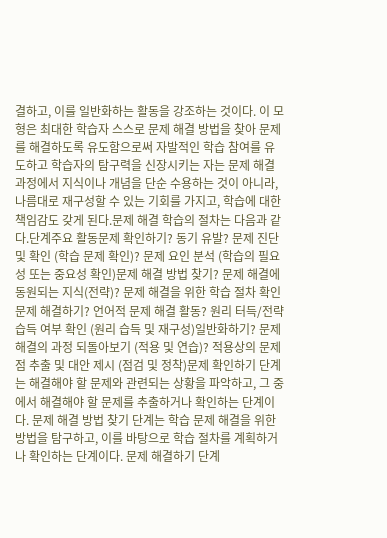결하고, 이를 일반화하는 활동을 강조하는 것이다. 이 모형은 최대한 학습자 스스로 문제 해결 방법을 찾아 문제를 해결하도록 유도함으로써 자발적인 학습 참여를 유도하고 학습자의 탐구력을 신장시키는 자는 문제 해결 과정에서 지식이나 개념을 단순 수용하는 것이 아니라, 나름대로 재구성할 수 있는 기회를 가지고, 학습에 대한 책임감도 갖게 된다.문제 해결 학습의 절차는 다음과 같다.단계주요 활동문제 확인하기? 동기 유발? 문제 진단 및 확인 (학습 문제 확인)? 문제 요인 분석 (학습의 필요성 또는 중요성 확인)문제 해결 방법 찾기? 문제 해결에 동원되는 지식(전략)? 문제 해결을 위한 학습 절차 확인문제 해결하기? 언어적 문제 해결 활동? 원리 터득/전략 습득 여부 확인 (원리 습득 및 재구성)일반화하기? 문제 해결의 과정 되돌아보기 (적용 및 연습)? 적용상의 문제점 추출 및 대안 제시 (점검 및 정착)문제 확인하기 단계는 해결해야 할 문제와 관련되는 상황을 파악하고, 그 중에서 해결해야 할 문제를 추출하거나 확인하는 단계이다. 문제 해결 방법 찾기 단계는 학습 문제 해결을 위한 방법을 탐구하고, 이를 바탕으로 학습 절차를 계획하거나 확인하는 단계이다. 문제 해결하기 단계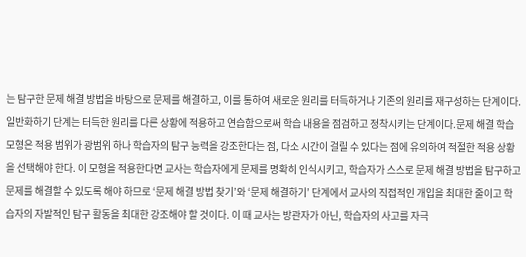는 탐구한 문제 해결 방법을 바탕으로 문제를 해결하고, 이를 통하여 새로운 원리를 터득하거나 기존의 원리를 재구성하는 단계이다. 일반화하기 단계는 터득한 원리를 다른 상황에 적용하고 연습함으로써 학습 내용을 점검하고 정착시키는 단계이다.문제 해결 학습 모형은 적용 범위가 광범위 하나 학습자의 탐구 능력을 강조한다는 점, 다소 시간이 걸릴 수 있다는 점에 유의하여 적절한 적용 상황을 선택해야 한다. 이 모형을 적용한다면 교사는 학습자에게 문제를 명확히 인식시키고, 학습자가 스스로 문제 해결 방법을 탐구하고 문제를 해결할 수 있도록 해야 하므로 ‘문제 해결 방법 찾기’와 ‘문제 해결하기’ 단계에서 교사의 직접적인 개입을 최대한 줄이고 학습자의 자발적인 탐구 활동을 최대한 강조해야 할 것이다. 이 때 교사는 방관자가 아닌, 학습자의 사고를 자극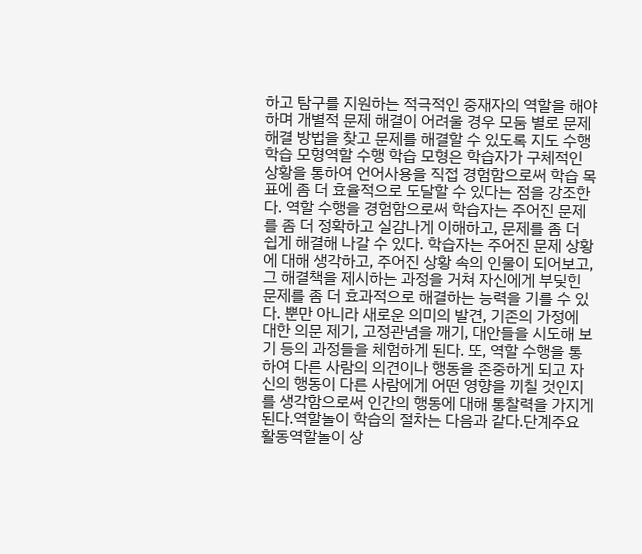하고 탐구를 지원하는 적극적인 중재자의 역할을 해야 하며 개별적 문제 해결이 어려울 경우 모둠 별로 문제 해결 방법을 찾고 문제를 해결할 수 있도록 지도 수행 학습 모형역할 수행 학습 모형은 학습자가 구체적인 상황을 통하여 언어사용을 직접 경험함으로써 학습 목표에 좀 더 효율적으로 도달할 수 있다는 점을 강조한다. 역할 수행을 경험함으로써 학습자는 주어진 문제를 좀 더 정확하고 실감나게 이해하고, 문제를 좀 더 쉽게 해결해 나갈 수 있다. 학습자는 주어진 문제 상황에 대해 생각하고, 주어진 상황 속의 인물이 되어보고, 그 해결책을 제시하는 과정을 거쳐 자신에게 부딪힌 문제를 좀 더 효과적으로 해결하는 능력을 기를 수 있다. 뿐만 아니라 새로운 의미의 발견, 기존의 가정에 대한 의문 제기, 고정관념을 깨기, 대안들을 시도해 보기 등의 과정들을 체험하게 된다. 또, 역할 수행을 통하여 다른 사람의 의견이나 행동을 존중하게 되고 자신의 행동이 다른 사람에게 어떤 영향을 끼칠 것인지를 생각함으로써 인간의 행동에 대해 통찰력을 가지게 된다.역할놀이 학습의 절차는 다음과 같다.단계주요 활동역할놀이 상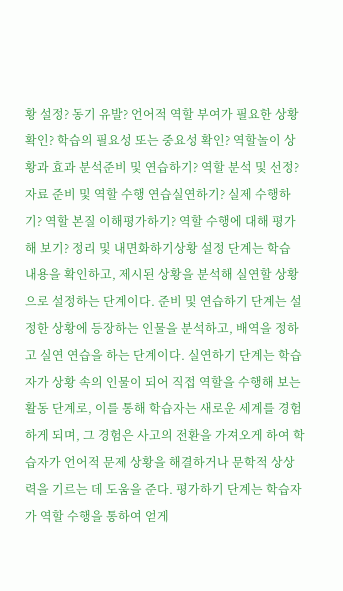황 설정? 동기 유발? 언어적 역할 부여가 필요한 상황 확인? 학습의 필요성 또는 중요성 확인? 역할놀이 상황과 효과 분석준비 및 연습하기? 역할 분석 및 선정? 자료 준비 및 역할 수행 연습실연하기? 실제 수행하기? 역할 본질 이해평가하기? 역할 수행에 대해 평가해 보기? 정리 및 내면화하기상황 설정 단계는 학습 내용을 확인하고, 제시된 상황을 분석해 실연할 상황으로 설정하는 단계이다. 준비 및 연습하기 단계는 설정한 상황에 등장하는 인물을 분석하고, 배역을 정하고 실연 연습을 하는 단계이다. 실연하기 단계는 학습자가 상황 속의 인물이 되어 직접 역할을 수행해 보는 활동 단계로, 이를 통해 학습자는 새로운 세계를 경험하게 되며, 그 경험은 사고의 전환을 가져오게 하여 학습자가 언어적 문제 상황을 해결하거나 문학적 상상력을 기르는 데 도움을 준다. 평가하기 단계는 학습자가 역할 수행을 통하여 얻게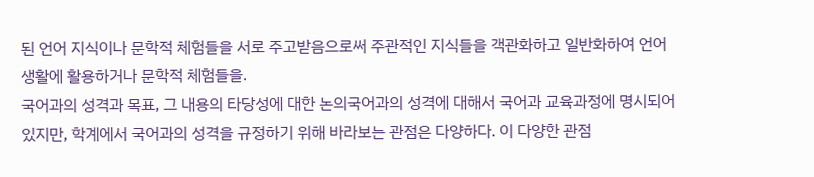된 언어 지식이나 문학적 체험들을 서로 주고받음으로써 주관적인 지식들을 객관화하고 일반화하여 언어생활에 활용하거나 문학적 체험들을.
국어과의 성격과 목표, 그 내용의 타당성에 대한 논의국어과의 성격에 대해서 국어과 교육과정에 명시되어 있지만, 학계에서 국어과의 성격을 규정하기 위해 바라보는 관점은 다양하다. 이 다양한 관점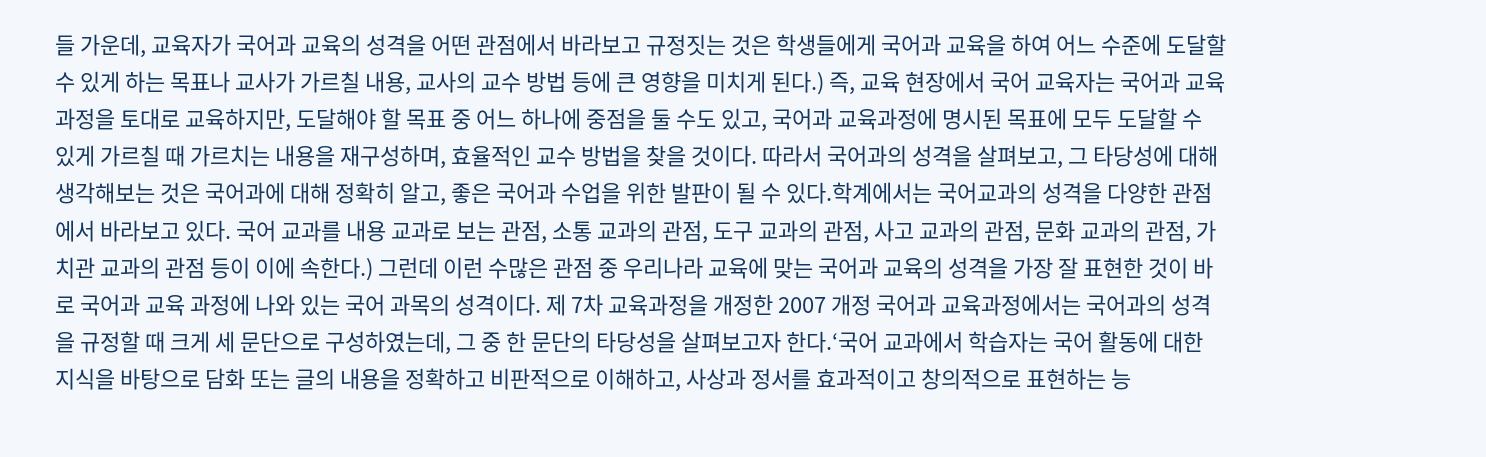들 가운데, 교육자가 국어과 교육의 성격을 어떤 관점에서 바라보고 규정짓는 것은 학생들에게 국어과 교육을 하여 어느 수준에 도달할 수 있게 하는 목표나 교사가 가르칠 내용, 교사의 교수 방법 등에 큰 영향을 미치게 된다.) 즉, 교육 현장에서 국어 교육자는 국어과 교육과정을 토대로 교육하지만, 도달해야 할 목표 중 어느 하나에 중점을 둘 수도 있고, 국어과 교육과정에 명시된 목표에 모두 도달할 수 있게 가르칠 때 가르치는 내용을 재구성하며, 효율적인 교수 방법을 찾을 것이다. 따라서 국어과의 성격을 살펴보고, 그 타당성에 대해 생각해보는 것은 국어과에 대해 정확히 알고, 좋은 국어과 수업을 위한 발판이 될 수 있다.학계에서는 국어교과의 성격을 다양한 관점에서 바라보고 있다. 국어 교과를 내용 교과로 보는 관점, 소통 교과의 관점, 도구 교과의 관점, 사고 교과의 관점, 문화 교과의 관점, 가치관 교과의 관점 등이 이에 속한다.) 그런데 이런 수많은 관점 중 우리나라 교육에 맞는 국어과 교육의 성격을 가장 잘 표현한 것이 바로 국어과 교육 과정에 나와 있는 국어 과목의 성격이다. 제 7차 교육과정을 개정한 2007 개정 국어과 교육과정에서는 국어과의 성격을 규정할 때 크게 세 문단으로 구성하였는데, 그 중 한 문단의 타당성을 살펴보고자 한다.‘국어 교과에서 학습자는 국어 활동에 대한 지식을 바탕으로 담화 또는 글의 내용을 정확하고 비판적으로 이해하고, 사상과 정서를 효과적이고 창의적으로 표현하는 능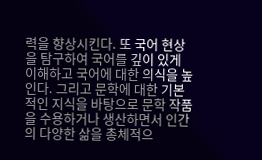력을 향상시킨다. 또 국어 현상을 탐구하여 국어를 깊이 있게 이해하고 국어에 대한 의식을 높인다. 그리고 문학에 대한 기본적인 지식을 바탕으로 문학 작품을 수용하거나 생산하면서 인간의 다양한 삶을 총체적으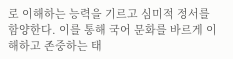로 이해하는 능력을 기르고 심미적 정서를 함양한다. 이를 통해 국어 문화를 바르게 이해하고 존중하는 태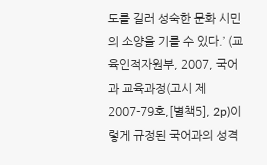도를 길러 성숙한 문화 시민의 소양을 기를 수 있다.’ (교육인적자원부, 2007, 국어과 교육과정(고시 제2007-79호,[별책5], 2p)이렇게 규정된 국어과의 성격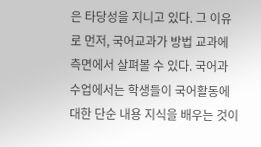은 타당성을 지니고 있다. 그 이유로 먼저, 국어교과가 방법 교과에 측면에서 살펴볼 수 있다. 국어과 수업에서는 학생들이 국어활동에 대한 단순 내용 지식을 배우는 것이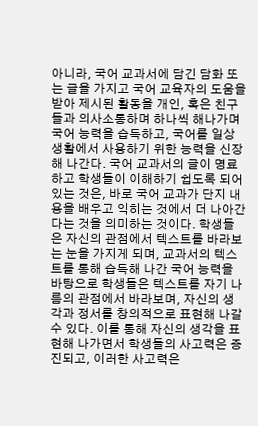아니라, 국어 교과서에 담긴 담화 또는 글을 가지고 국어 교육자의 도움을 받아 제시된 활동을 개인, 혹은 친구들과 의사소통하며 하나씩 해나가며 국어 능력을 습득하고, 국어를 일상생활에서 사용하기 위한 능력을 신장해 나간다. 국어 교과서의 글이 명료하고 학생들이 이해하기 쉽도록 되어 있는 것은, 바로 국어 교과가 단지 내용을 배우고 익히는 것에서 더 나아간다는 것을 의미하는 것이다. 학생들은 자신의 관점에서 텍스트를 바라보는 눈을 가지게 되며, 교과서의 텍스트를 통해 습득해 나간 국어 능력을 바탕으로 학생들은 텍스트를 자기 나름의 관점에서 바라보며, 자신의 생각과 정서를 창의적으로 표현해 나갈 수 있다. 이를 통해 자신의 생각을 표현해 나가면서 학생들의 사고력은 증진되고, 이러한 사고력은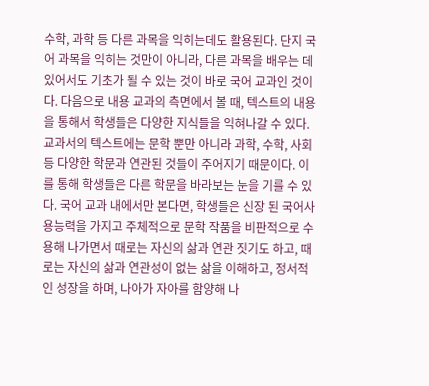수학, 과학 등 다른 과목을 익히는데도 활용된다. 단지 국어 과목을 익히는 것만이 아니라, 다른 과목을 배우는 데 있어서도 기초가 될 수 있는 것이 바로 국어 교과인 것이다. 다음으로 내용 교과의 측면에서 볼 때, 텍스트의 내용을 통해서 학생들은 다양한 지식들을 익혀나갈 수 있다. 교과서의 텍스트에는 문학 뿐만 아니라 과학, 수학, 사회 등 다양한 학문과 연관된 것들이 주어지기 때문이다. 이를 통해 학생들은 다른 학문을 바라보는 눈을 기를 수 있다. 국어 교과 내에서만 본다면, 학생들은 신장 된 국어사용능력을 가지고 주체적으로 문학 작품을 비판적으로 수용해 나가면서 때로는 자신의 삶과 연관 짓기도 하고, 때로는 자신의 삶과 연관성이 없는 삶을 이해하고, 정서적인 성장을 하며, 나아가 자아를 함양해 나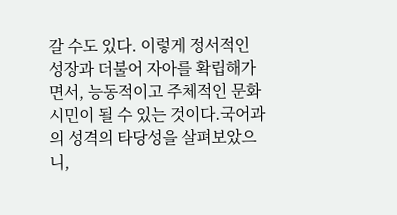갈 수도 있다. 이렇게 정서적인 성장과 더불어 자아를 확립해가면서, 능동적이고 주체적인 문화 시민이 될 수 있는 것이다.국어과의 성격의 타당성을 살펴보았으니,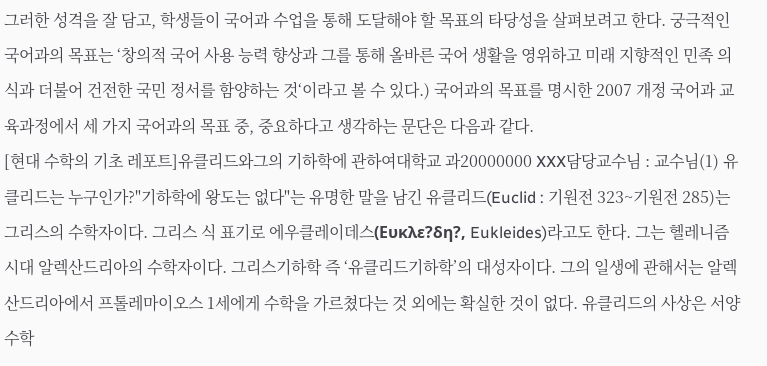그러한 성격을 잘 담고, 학생들이 국어과 수업을 통해 도달해야 할 목표의 타당성을 살펴보려고 한다. 궁극적인 국어과의 목표는 ‘창의적 국어 사용 능력 향상과 그를 통해 올바른 국어 생활을 영위하고 미래 지향적인 민족 의식과 더불어 건전한 국민 정서를 함양하는 것‘이라고 볼 수 있다.) 국어과의 목표를 명시한 2007 개정 국어과 교육과정에서 세 가지 국어과의 목표 중, 중요하다고 생각하는 문단은 다음과 같다.
[현대 수학의 기초 레포트]유클리드와그의 기하학에 관하여대학교 과20000000 XXX담당교수님 : 교수님(1) 유클리드는 누구인가?"기하학에 왕도는 없다"는 유명한 말을 남긴 유클리드(Euclid : 기원전 323~기원전 285)는 그리스의 수학자이다. 그리스 식 표기로 에우클레이데스(Ευκλε?δη?, Eukleides)라고도 한다. 그는 헬레니즘 시대 알렉산드리아의 수학자이다. 그리스기하학 즉 ‘유클리드기하학’의 대성자이다. 그의 일생에 관해서는 알렉산드리아에서 프톨레마이오스 1세에게 수학을 가르쳤다는 것 외에는 확실한 것이 없다. 유클리드의 사상은 서양 수학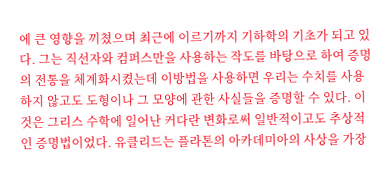에 큰 영향을 끼쳤으며 최근에 이르기까지 기하학의 기초가 되고 있다. 그는 직선자와 컴퍼스만을 사용하는 작도를 바탕으로 하여 증명의 전통을 체계화시켰는데 이방법을 사용하면 우리는 수치를 사용하지 않고도 도형이나 그 모양에 관한 사실들을 증명할 수 있다. 이것은 그리스 수학에 일어난 커다란 변화로써 일반적이고도 추상적인 증명법이었다. 유클리드는 플라톤의 아카데미아의 사상을 가장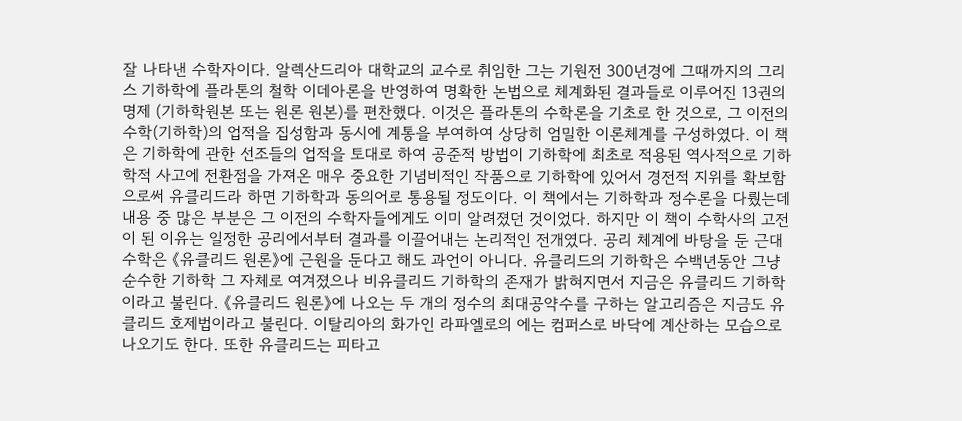잘 나타낸 수학자이다. 알렉산드리아 대학교의 교수로 취임한 그는 기원전 300년경에 그때까지의 그리스 기하학에 플라톤의 철학 이데아론을 반영하여 명확한 논법으로 체계화된 결과들로 이루어진 13권의 명제 (기하학원본 또는 원론 원본)를 편찬했다. 이것은 플라톤의 수학론을 기초로 한 것으로, 그 이전의 수학(기하학)의 업적을 집성함과 동시에 계통을 부여하여 상당히 엄밀한 이론체계를 구성하였다. 이 책은 기하학에 관한 선조들의 업적을 토대로 하여 공준적 방법이 기하학에 최초로 적용된 역사적으로 기하학적 사고에 전환점을 가져온 매우 중요한 기념비적인 작품으로 기하학에 있어서 경전적 지위를 확보함으로써 유클리드라 하면 기하학과 동의어로 통용될 정도이다. 이 책에서는 기하학과 정수론을 다뤘는데 내용 중 많은 부분은 그 이전의 수학자들에게도 이미 알려졌던 것이었다. 하지만 이 책이 수학사의 고전이 된 이유는 일정한 공리에서부터 결과를 이끌어내는 논리적인 전개였다. 공리 체계에 바탕을 둔 근대 수학은 《유클리드 원론》에 근원을 둔다고 해도 과언이 아니다. 유클리드의 기하학은 수백년동안 그냥 순수한 기하학 그 자체로 여겨졌으나 비유클리드 기하학의 존재가 밝혀지면서 지금은 유클리드 기하학이라고 불린다. 《유클리드 원론》에 나오는 두 개의 정수의 최대공약수를 구하는 알고리즘은 지금도 유클리드 호제법이라고 불린다. 이탈리아의 화가인 라파엘로의 에는 컴퍼스로 바닥에 계산하는 모습으로 나오기도 한다. 또한 유클리드는 피타고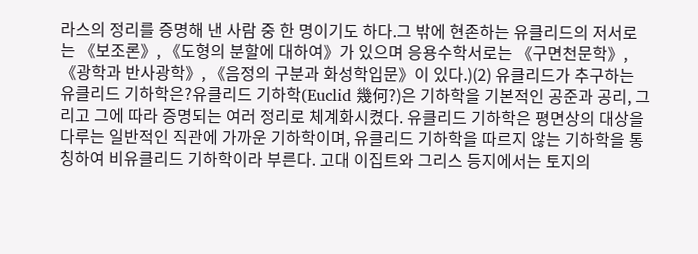라스의 정리를 증명해 낸 사람 중 한 명이기도 하다.그 밖에 현존하는 유클리드의 저서로는 《보조론》, 《도형의 분할에 대하여》가 있으며 응용수학서로는 《구면천문학》, 《광학과 반사광학》, 《음정의 구분과 화성학입문》이 있다.)(2) 유클리드가 추구하는 유클리드 기하학은?유클리드 기하학(Euclid 幾何?)은 기하학을 기본적인 공준과 공리, 그리고 그에 따라 증명되는 여러 정리로 체계화시켰다. 유클리드 기하학은 평면상의 대상을 다루는 일반적인 직관에 가까운 기하학이며, 유클리드 기하학을 따르지 않는 기하학을 통칭하여 비유클리드 기하학이라 부른다. 고대 이집트와 그리스 등지에서는 토지의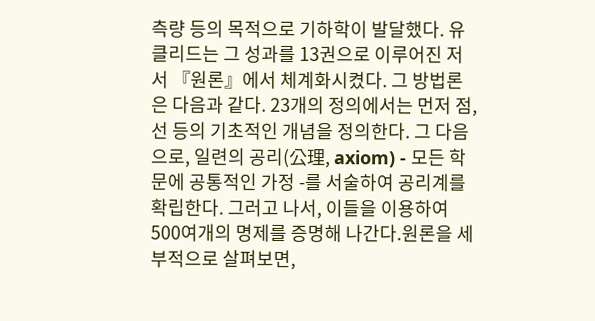측량 등의 목적으로 기하학이 발달했다. 유클리드는 그 성과를 13권으로 이루어진 저서 『원론』에서 체계화시켰다. 그 방법론은 다음과 같다. 23개의 정의에서는 먼저 점, 선 등의 기초적인 개념을 정의한다. 그 다음으로, 일련의 공리(公理, axiom) - 모든 학문에 공통적인 가정 -를 서술하여 공리계를 확립한다. 그러고 나서, 이들을 이용하여 500여개의 명제를 증명해 나간다.원론을 세부적으로 살펴보면,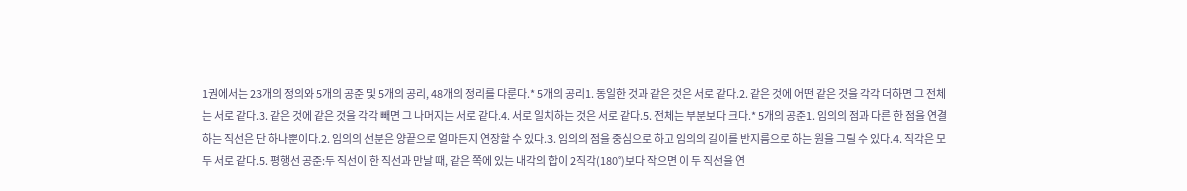1권에서는 23개의 정의와 5개의 공준 및 5개의 공리, 48개의 정리를 다룬다.* 5개의 공리1. 동일한 것과 같은 것은 서로 같다.2. 같은 것에 어떤 같은 것을 각각 더하면 그 전체는 서로 같다.3. 같은 것에 같은 것을 각각 빼면 그 나머지는 서로 같다.4. 서로 일치하는 것은 서로 같다.5. 전체는 부분보다 크다.* 5개의 공준1. 임의의 점과 다른 한 점을 연결하는 직선은 단 하나뿐이다.2. 임의의 선분은 양끝으로 얼마든지 연장할 수 있다.3. 임의의 점을 중심으로 하고 임의의 길이를 반지름으로 하는 원을 그릴 수 있다.4. 직각은 모두 서로 같다.5. 평행선 공준:두 직선이 한 직선과 만날 때, 같은 쪽에 있는 내각의 합이 2직각(180˚)보다 작으면 이 두 직선을 연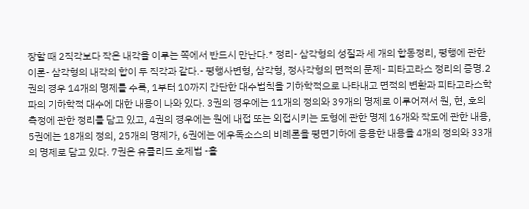장할 때 2직각보다 작은 내각을 이루는 쪽에서 반드시 만난다.* 정리- 삼각형의 성질과 세 개의 합동정리, 평행에 관한 이론- 삼각형의 내각의 합이 두 직각과 같다.- 평행사변형, 삼각형, 정사각형의 면적의 문제- 피타고라스 정리의 증명.2권의 경우 14개의 명제를 수록, 1부터 10까지 간단한 대수법칙을 기하학적으로 나타내고 면적의 변환과 피타고라스학파의 기하학적 대수에 대한 내용이 나와 있다. 3권의 경우에는 11개의 정의와 39개의 명제로 이루어져서 원, 현, 호의 측정에 관한 정리를 담고 있고, 4권의 경우에는 원에 내접 또는 외접시키는 도형에 관한 명제 16개와 작도에 관한 내용, 5권에는 18개의 정의, 25개의 명제가, 6권에는 에우독소스의 비례론을 평면기하에 응용한 내용을 4개의 정의와 33개의 명제로 담고 있다. 7권은 유클리드 호제법 -홀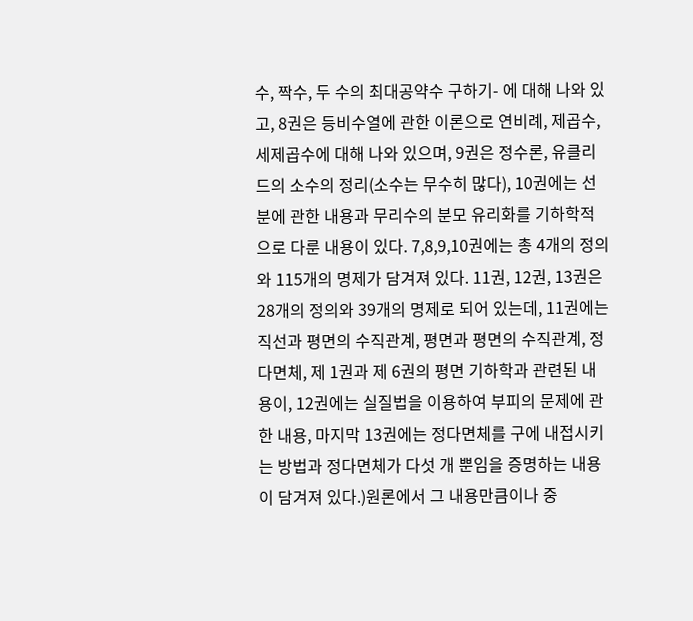수, 짝수, 두 수의 최대공약수 구하기- 에 대해 나와 있고, 8권은 등비수열에 관한 이론으로 연비례, 제곱수, 세제곱수에 대해 나와 있으며, 9권은 정수론, 유클리드의 소수의 정리(소수는 무수히 많다), 10권에는 선분에 관한 내용과 무리수의 분모 유리화를 기하학적으로 다룬 내용이 있다. 7,8,9,10권에는 총 4개의 정의와 115개의 명제가 담겨져 있다. 11권, 12권, 13권은 28개의 정의와 39개의 명제로 되어 있는데, 11권에는 직선과 평면의 수직관계, 평면과 평면의 수직관계, 정다면체, 제 1권과 제 6권의 평면 기하학과 관련된 내용이, 12권에는 실질법을 이용하여 부피의 문제에 관한 내용, 마지막 13권에는 정다면체를 구에 내접시키는 방법과 정다면체가 다섯 개 뿐임을 증명하는 내용이 담겨져 있다.)원론에서 그 내용만큼이나 중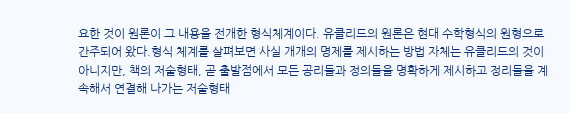요한 것이 원론이 그 내용을 전개한 형식체계이다. 유클리드의 원론은 현대 수학형식의 원형으로 간주되어 왔다.형식 체계를 살펴보면 사실 개개의 명제를 제시하는 방법 자체는 유클리드의 것이 아니지만, 책의 저술형태, 곧 출발점에서 모든 공리들과 정의들을 명확하게 제시하고 정리들을 계속해서 연결해 나가는 저술형태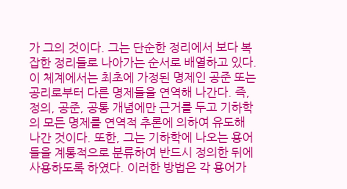가 그의 것이다. 그는 단순한 정리에서 보다 복잡한 정리들로 나아가는 순서로 배열하고 있다. 이 체계에서는 최초에 가정된 명제인 공준 또는 공리로부터 다른 명제들을 연역해 나간다. 즉, 정의, 공준, 공통 개념에만 근거를 두고 기하학의 모든 명제를 연역적 추론에 의하여 유도해 나간 것이다. 또한, 그는 기하학에 나오는 용어들을 계통적으로 분류하여 반드시 정의한 뒤에 사용하도록 하였다. 이러한 방법은 각 용어가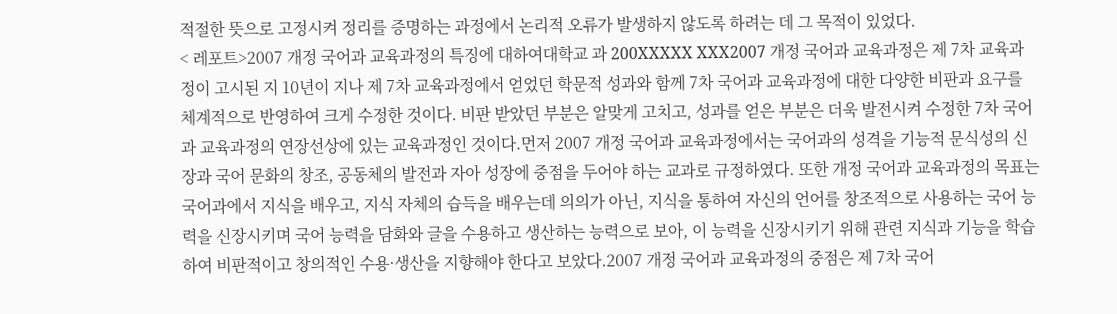적절한 뜻으로 고정시켜 정리를 증명하는 과정에서 논리적 오류가 발생하지 않도록 하려는 데 그 목적이 있었다.
< 레포트>2007 개정 국어과 교육과정의 특징에 대하여대학교 과 200XXXXX XXX2007 개정 국어과 교육과정은 제 7차 교육과정이 고시된 지 10년이 지나 제 7차 교육과정에서 얻었던 학문적 성과와 함께 7차 국어과 교육과정에 대한 다양한 비판과 요구를 체계적으로 반영하여 크게 수정한 것이다. 비판 받았던 부분은 알맞게 고치고, 성과를 얻은 부분은 더욱 발전시켜 수정한 7차 국어과 교육과정의 연장선상에 있는 교육과정인 것이다.먼저 2007 개정 국어과 교육과정에서는 국어과의 성격을 기능적 문식성의 신장과 국어 문화의 창조, 공동체의 발전과 자아 성장에 중점을 두어야 하는 교과로 규정하였다. 또한 개정 국어과 교육과정의 목표는 국어과에서 지식을 배우고, 지식 자체의 습득을 배우는데 의의가 아닌, 지식을 통하여 자신의 언어를 창조적으로 사용하는 국어 능력을 신장시키며 국어 능력을 담화와 글을 수용하고 생산하는 능력으로 보아, 이 능력을 신장시키기 위해 관련 지식과 기능을 학습하여 비판적이고 창의적인 수용·생산을 지향해야 한다고 보았다.2007 개정 국어과 교육과정의 중점은 제 7차 국어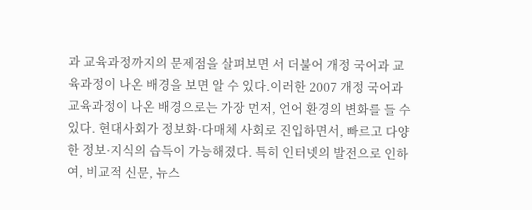과 교육과정까지의 문제점을 살펴보면 서 더불어 개정 국어과 교육과정이 나온 배경을 보면 알 수 있다.이러한 2007 개정 국어과 교육과정이 나온 배경으로는 가장 먼저, 언어 환경의 변화를 들 수 있다. 현대사회가 정보화·다매체 사회로 진입하면서, 빠르고 다양한 정보·지식의 습득이 가능해졌다. 특히 인터넷의 발전으로 인하여, 비교적 신문, 뉴스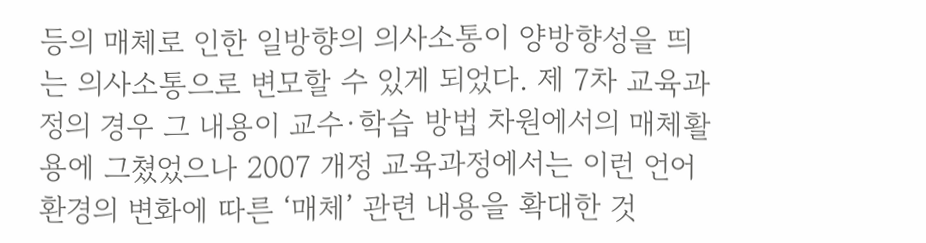등의 매체로 인한 일방향의 의사소통이 양방향성을 띄는 의사소통으로 변모할 수 있게 되었다. 제 7차 교육과정의 경우 그 내용이 교수·학습 방법 차원에서의 매체활용에 그쳤었으나 2007 개정 교육과정에서는 이런 언어 환경의 변화에 따른 ‘매체’ 관련 내용을 확대한 것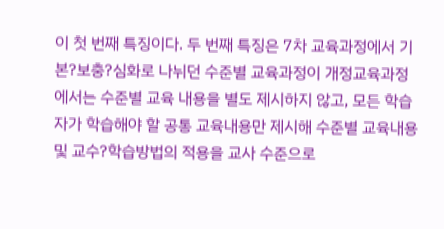이 첫 번째 특징이다. 두 번째 특징은 7차 교육과정에서 기본?보충?심화로 나뉘던 수준별 교육과정이 개정교육과정에서는 수준별 교육 내용을 별도 제시하지 않고, 모든 학습자가 학습해야 할 공통 교육내용만 제시해 수준별 교육내용 및 교수?학습방법의 적용을 교사 수준으로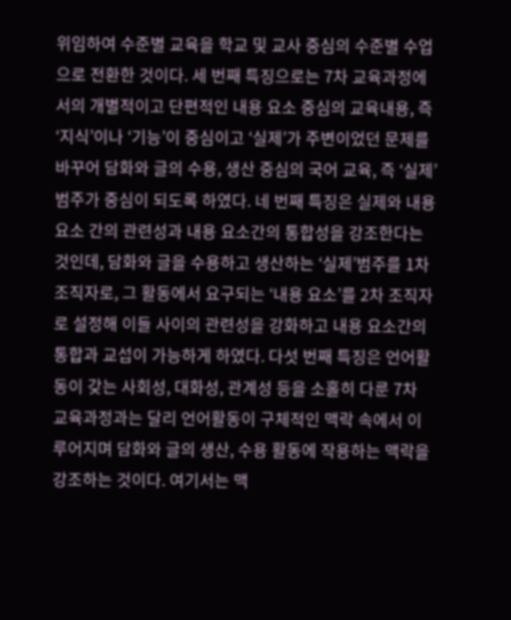위임하여 수준별 교육을 학교 및 교사 중심의 수준별 수업으로 전환한 것이다. 세 번째 특징으로는 7차 교육과정에서의 개별적이고 단편적인 내용 요소 중심의 교육내용, 즉 ‘지식’이나 ‘기능’이 중심이고 ‘실제’가 주변이었던 문제를 바꾸어 담화와 글의 수용, 생산 중심의 국어 교육, 즉 ‘실제’범주가 중심이 되도록 하였다. 네 번째 특징은 실제와 내용 요소 간의 관련성과 내용 요소간의 통합성을 강조한다는 것인데, 담화와 글을 수용하고 생산하는 ‘실제’범주를 1차 조직자로, 그 활동에서 요구되는 ‘내용 요소’를 2차 조직자로 설정해 이들 사이의 관련성을 강화하고 내용 요소간의 통합과 교섭이 가능하게 하였다. 다섯 번째 특징은 언어활동이 갖는 사회성, 대화성, 관계성 등을 소홀히 다룬 7차 교육과정과는 달리 언어활동이 구체적인 맥락 속에서 이루어지며 담화와 글의 생산, 수용 활동에 작용하는 맥락을 강조하는 것이다. 여기서는 맥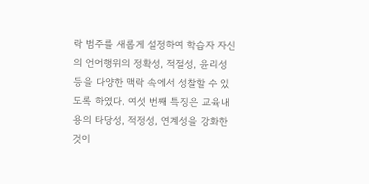락 범주를 새롭게 설정하여 학습자 자신의 언어행위의 정확성, 적절성, 윤리성 등을 다양한 맥락 속에서 성찰할 수 있도록 하였다. 여섯 번째 특징은 교육내용의 타당성, 적정성, 연계성을 강화한 것이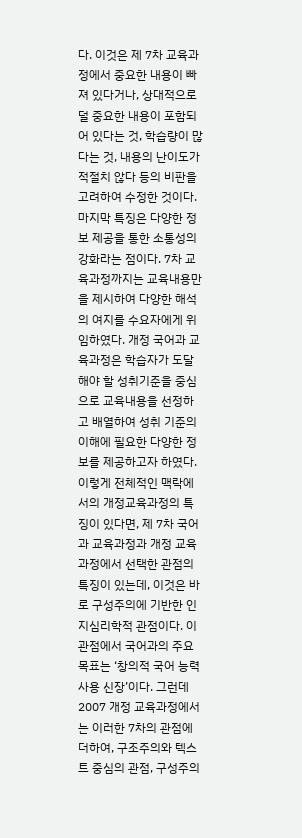다. 이것은 제 7차 교육과정에서 중요한 내용이 빠져 있다거나, 상대적으로 덜 중요한 내용이 포함되어 있다는 것, 학습량이 많다는 것, 내용의 난이도가 적절치 않다 등의 비판을 고려하여 수정한 것이다. 마지막 특징은 다양한 정보 제공을 통한 소통성의 강화라는 점이다. 7차 교육과정까지는 교육내용만을 제시하여 다양한 해석의 여지를 수요자에게 위임하였다. 개정 국어과 교육과정은 학습자가 도달해야 할 성취기준을 중심으로 교육내용을 선정하고 배열하여 성취 기준의 이해에 필요한 다양한 정보를 제공하고자 하였다.이렇게 전체적인 맥락에서의 개정교육과정의 특징이 있다면, 제 7차 국어과 교육과정과 개정 교육과정에서 선택한 관점의 특징이 있는데, 이것은 바로 구성주의에 기반한 인지심리학적 관점이다. 이 관점에서 국어과의 주요 목표는 ‘창의적 국어 능력 사용 신장’이다. 그런데 2007 개정 교육과정에서는 이러한 7차의 관점에 더하여, 구조주의와 텍스트 중심의 관점, 구성주의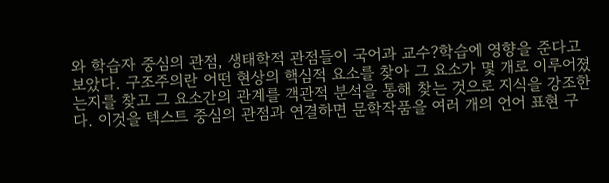와 학습자 중심의 관점, 생태학적 관점들이 국어과 교수?학습에 영향을 준다고 보았다. 구조주의란 어떤 현상의 핵심적 요소를 찾아 그 요소가 몇 개로 이루어졌는지를 찾고 그 요소간의 관계를 객관적 분석을 통해 찾는 것으로 지식을 강조한다. 이것을 텍스트 중심의 관점과 연결하면 문학작품을 여러 개의 언어 표현 구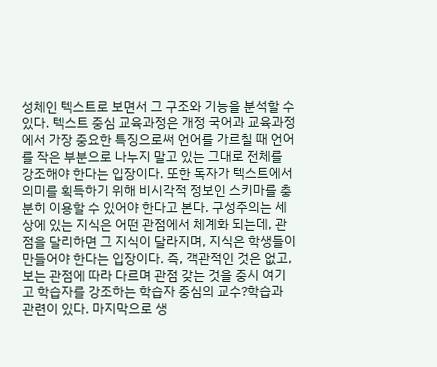성체인 텍스트로 보면서 그 구조와 기능을 분석할 수 있다. 텍스트 중심 교육과정은 개정 국어과 교육과정에서 가장 중요한 특징으로써 언어를 가르칠 때 언어를 작은 부분으로 나누지 말고 있는 그대로 전체를 강조해야 한다는 입장이다. 또한 독자가 텍스트에서 의미를 획득하기 위해 비시각적 정보인 스키마를 충분히 이용할 수 있어야 한다고 본다. 구성주의는 세상에 있는 지식은 어떤 관점에서 체계화 되는데, 관점을 달리하면 그 지식이 달라지며, 지식은 학생들이 만들어야 한다는 입장이다. 즉, 객관적인 것은 없고, 보는 관점에 따라 다르며 관점 갖는 것을 중시 여기고 학습자를 강조하는 학습자 중심의 교수?학습과 관련이 있다. 마지막으로 생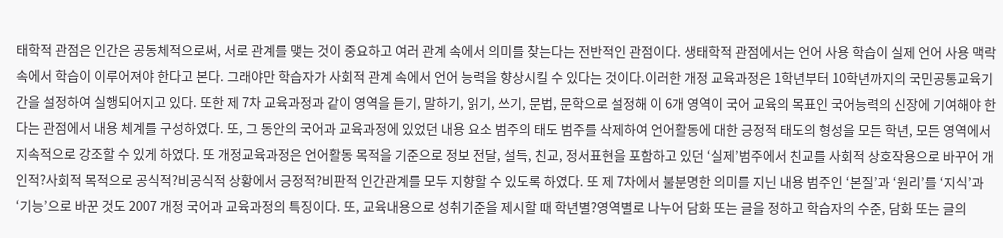태학적 관점은 인간은 공동체적으로써, 서로 관계를 맺는 것이 중요하고 여러 관계 속에서 의미를 찾는다는 전반적인 관점이다. 생태학적 관점에서는 언어 사용 학습이 실제 언어 사용 맥락 속에서 학습이 이루어져야 한다고 본다. 그래야만 학습자가 사회적 관계 속에서 언어 능력을 향상시킬 수 있다는 것이다.이러한 개정 교육과정은 1학년부터 10학년까지의 국민공통교육기간을 설정하여 실행되어지고 있다. 또한 제 7차 교육과정과 같이 영역을 듣기, 말하기, 읽기, 쓰기, 문법, 문학으로 설정해 이 6개 영역이 국어 교육의 목표인 국어능력의 신장에 기여해야 한다는 관점에서 내용 체계를 구성하였다. 또, 그 동안의 국어과 교육과정에 있었던 내용 요소 범주의 태도 범주를 삭제하여 언어활동에 대한 긍정적 태도의 형성을 모든 학년, 모든 영역에서 지속적으로 강조할 수 있게 하였다. 또 개정교육과정은 언어활동 목적을 기준으로 정보 전달, 설득, 친교, 정서표현을 포함하고 있던 ‘실제’범주에서 친교를 사회적 상호작용으로 바꾸어 개인적?사회적 목적으로 공식적?비공식적 상황에서 긍정적?비판적 인간관계를 모두 지향할 수 있도록 하였다. 또 제 7차에서 불분명한 의미를 지닌 내용 범주인 ‘본질’과 ‘원리’를 ‘지식’과 ‘기능’으로 바꾼 것도 2007 개정 국어과 교육과정의 특징이다. 또, 교육내용으로 성취기준을 제시할 때 학년별?영역별로 나누어 담화 또는 글을 정하고 학습자의 수준, 담화 또는 글의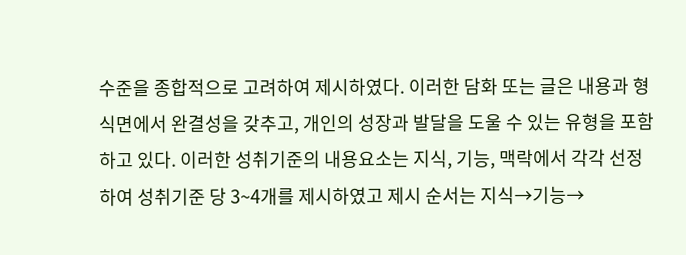수준을 종합적으로 고려하여 제시하였다. 이러한 담화 또는 글은 내용과 형식면에서 완결성을 갖추고, 개인의 성장과 발달을 도울 수 있는 유형을 포함하고 있다. 이러한 성취기준의 내용요소는 지식, 기능, 맥락에서 각각 선정하여 성취기준 당 3~4개를 제시하였고 제시 순서는 지식→기능→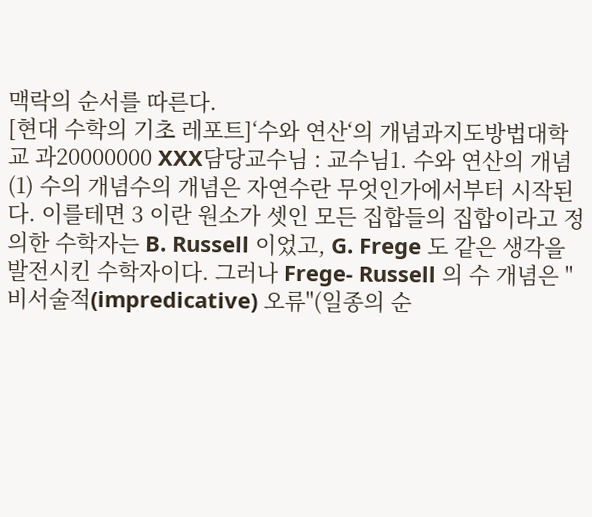맥락의 순서를 따른다.
[현대 수학의 기초 레포트]‘수와 연산‘의 개념과지도방법대학교 과20000000 XXX담당교수님 : 교수님1. 수와 연산의 개념(1) 수의 개념수의 개념은 자연수란 무엇인가에서부터 시작된다. 이를테면 3 이란 원소가 셋인 모든 집합들의 집합이라고 정의한 수학자는 B. Russell 이었고, G. Frege 도 같은 생각을 발전시킨 수학자이다. 그러나 Frege- Russell 의 수 개념은 "비서술적(impredicative) 오류"(일종의 순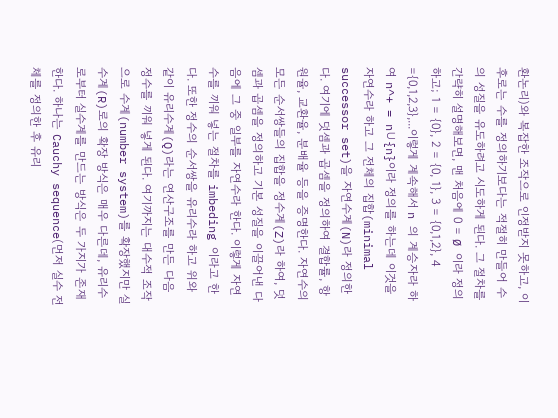환논리)와 복잡한 조작으로 인정받지 못하고, 이후로는 수를 정의하기보다는 적절히 만들어 수의 성질을 유도하려고 시도하게 된다. 그 절차를 간략히 설명해보면, 맨 처음에 0 = Ø 이라 정의하고; 1 = {0}, 2 = {0, 1}, 3 = {0,1,2}, 4 ={0,1,2,3},...이렇게 계속해서 n 의 계승자라 하여 n^+ = n∪{n}이라 정의를 하는데 이것을 자연수라 하고 그 전체의 집합(minimal successor set)을 자연수계(N)라 정의한다. 여기에 덧셈과 곱셈을 정의하여 결합률, 항원율, 교환율, 분배율 등을 증명한다. 자연수의 모든 순서쌍들의 집합을 정수계(Z)라 하여, 덧셈과 곱셈을 정의하고 기본 성질을 이끌어낸 다음에 그 중 일부를 자연수라 한다. 이렇게 자연수를 끼워 넣는 절차를 imbeding 이라고 한다. 또한 정수의 순서쌍을 유리수라 하고 위와 같이 유리수계(Q)라는 연산구조를 만든 다음 정수를 끼워 넣게 된다. 여기까지는 대수적 조작으로 수계(number system)를 확장했지만 실수계(R)로의 확장 방식은 매우 다른데, 유리수로부터 실수계를 만드는 방식은 두 가지가 존재한다. 하나는 Cauchy sequence(먼저 실수 전체를 정의한 후 유리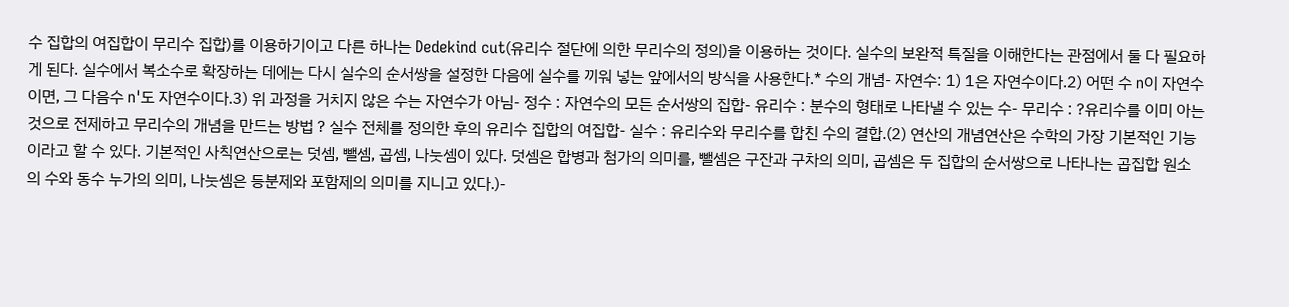수 집합의 여집합이 무리수 집합)를 이용하기이고 다른 하나는 Dedekind cut(유리수 절단에 의한 무리수의 정의)을 이용하는 것이다. 실수의 보완적 특질을 이해한다는 관점에서 둘 다 필요하게 된다. 실수에서 복소수로 확장하는 데에는 다시 실수의 순서쌍을 설정한 다음에 실수를 끼워 넣는 앞에서의 방식을 사용한다.* 수의 개념- 자연수: 1) 1은 자연수이다.2) 어떤 수 n이 자연수이면, 그 다음수 n'도 자연수이다.3) 위 과정을 거치지 않은 수는 자연수가 아님- 정수 : 자연수의 모든 순서쌍의 집합- 유리수 : 분수의 형태로 나타낼 수 있는 수- 무리수 : ?유리수를 이미 아는 것으로 전제하고 무리수의 개념을 만드는 방법 ? 실수 전체를 정의한 후의 유리수 집합의 여집합- 실수 : 유리수와 무리수를 합친 수의 결합.(2) 연산의 개념연산은 수학의 가장 기본적인 기능이라고 할 수 있다. 기본적인 사칙연산으로는 덧셈, 뺄셈, 곱셈, 나눗셈이 있다. 덧셈은 합병과 첨가의 의미를, 뺄셈은 구잔과 구차의 의미, 곱셈은 두 집합의 순서쌍으로 나타나는 곱집합 원소의 수와 동수 누가의 의미, 나눗셈은 등분제와 포함제의 의미를 지니고 있다.)-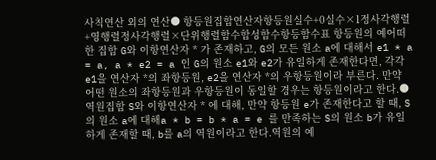사칙연산 외의 연산● 항등원집합연산자항등원실수+0실수×1정사각행렬+영행렬정사각행렬×단위행렬함수합성함수항등함수표 항등원의 예어떠한 집합 G와 이항연산자 * 가 존재하고, G의 모든 원소 a에 대해서 e1 * a = a, a * e2 = a 인 G의 원소 e1와 e2가 유일하게 존재한다면, 각각 e1을 연산자 *의 좌항등원, e2을 연산자 *의 우항등원이라 부른다. 만약 어떤 원소의 좌항등원과 우항등원이 동일할 경우는 항등원이라고 한다.● 역원집합 S와 이항연산자 * 에 대해, 만약 항등원 e가 존재한다고 할 때, S의 원소 a에 대해a * b = b * a = e 를 만족하는 S의 원소 b가 유일하게 존재할 때, b를 a의 역원이라고 한다.역원의 예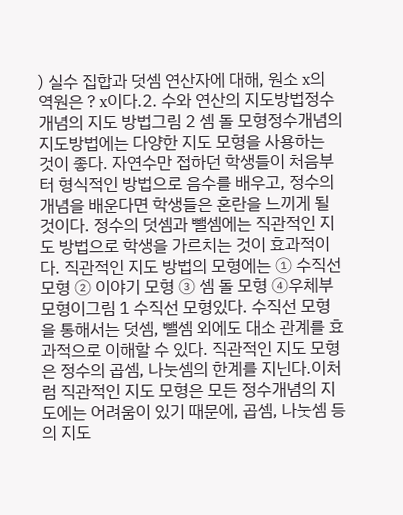) 실수 집합과 덧셈 연산자에 대해, 원소 x의 역원은 ? x이다.2. 수와 연산의 지도방법정수 개념의 지도 방법그림 2 셈 돌 모형정수개념의 지도방법에는 다양한 지도 모형을 사용하는 것이 좋다. 자연수만 접하던 학생들이 처음부터 형식적인 방법으로 음수를 배우고, 정수의 개념을 배운다면 학생들은 혼란을 느끼게 될 것이다. 정수의 덧셈과 뺄셈에는 직관적인 지도 방법으로 학생을 가르치는 것이 효과적이다. 직관적인 지도 방법의 모형에는 ① 수직선 모형 ② 이야기 모형 ③ 셈 돌 모형 ④우체부 모형이그림 1 수직선 모형있다. 수직선 모형을 통해서는 덧셈, 뺄셈 외에도 대소 관계를 효과적으로 이해할 수 있다. 직관적인 지도 모형은 정수의 곱셈, 나눗셈의 한계를 지닌다.이처럼 직관적인 지도 모형은 모든 정수개념의 지도에는 어려움이 있기 때문에, 곱셈, 나눗셈 등의 지도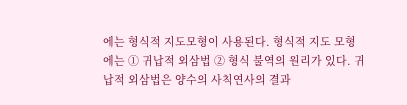에는 형식적 지도모형이 사용된다. 형식적 지도 모형에는 ① 귀납적 외삼법 ② 형식 불역의 원리가 있다. 귀납적 외삼법은 양수의 사칙연사의 결과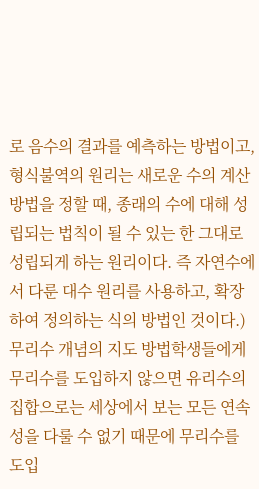로 음수의 결과를 예측하는 방법이고, 형식불역의 원리는 새로운 수의 계산방법을 정할 때, 종래의 수에 대해 성립되는 법칙이 될 수 있는 한 그대로 성립되게 하는 원리이다. 즉 자연수에서 다룬 대수 원리를 사용하고, 확장하여 정의하는 식의 방법인 것이다.)무리수 개념의 지도 방법학생들에게 무리수를 도입하지 않으면 유리수의 집합으로는 세상에서 보는 모든 연속성을 다룰 수 없기 때문에 무리수를 도입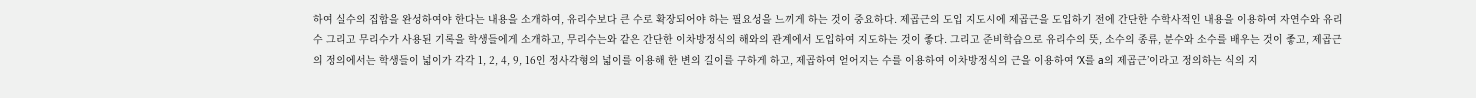하여 실수의 집합을 완성하여야 한다는 내용을 소개하여, 유리수보다 큰 수로 확장되어야 하는 필요성을 느끼게 하는 것이 중요하다. 제곱근의 도입 지도시에 제곱근을 도입하기 전에 간단한 수학사적인 내용을 이용하여 자연수와 유리수 그리고 무리수가 사용된 기록을 학생들에게 소개하고, 무리수는와 같은 간단한 이차방정식의 해와의 관계에서 도입하여 지도하는 것이 좋다. 그리고 준비학습으로 유리수의 뜻, 소수의 종류, 분수와 소수를 배우는 것이 좋고, 제곱근의 정의에서는 학생들이 넓이가 각각 1, 2, 4, 9, 16인 정사각형의 넓이를 이용해 한 변의 길이를 구하게 하고, 제곱하여 얻어지는 수를 이용하여 이차방정식의 근을 이용하여 ‘X를 a의 제곱근’이라고 정의하는 식의 지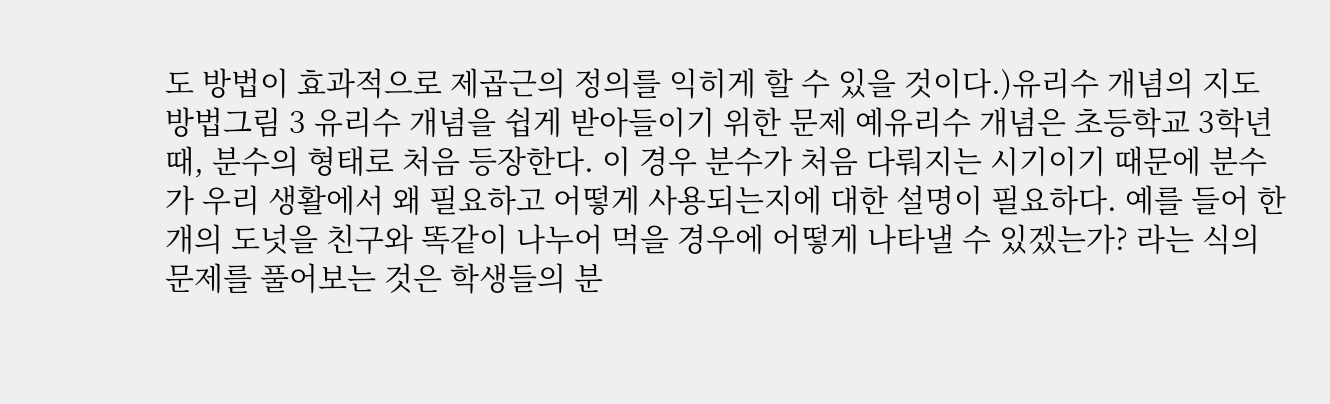도 방법이 효과적으로 제곱근의 정의를 익히게 할 수 있을 것이다.)유리수 개념의 지도 방법그림 3 유리수 개념을 쉽게 받아들이기 위한 문제 예유리수 개념은 초등학교 3학년 때, 분수의 형태로 처음 등장한다. 이 경우 분수가 처음 다뤄지는 시기이기 때문에 분수가 우리 생활에서 왜 필요하고 어떻게 사용되는지에 대한 설명이 필요하다. 예를 들어 한 개의 도넛을 친구와 똑같이 나누어 먹을 경우에 어떻게 나타낼 수 있겠는가? 라는 식의 문제를 풀어보는 것은 학생들의 분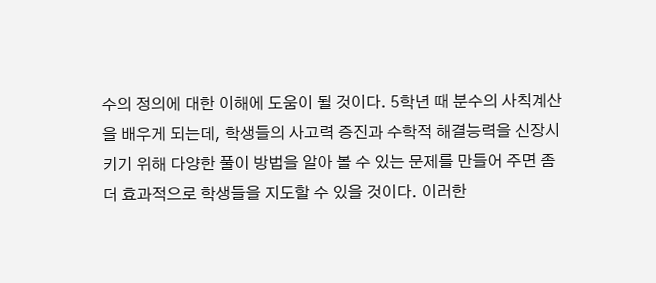수의 정의에 대한 이해에 도움이 될 것이다. 5학년 때 분수의 사칙계산을 배우게 되는데, 학생들의 사고력 증진과 수학적 해결능력을 신장시키기 위해 다양한 풀이 방법을 알아 볼 수 있는 문제를 만들어 주면 좀 더 효과적으로 학생들을 지도할 수 있을 것이다. 이러한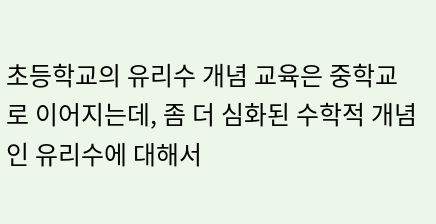초등학교의 유리수 개념 교육은 중학교로 이어지는데, 좀 더 심화된 수학적 개념인 유리수에 대해서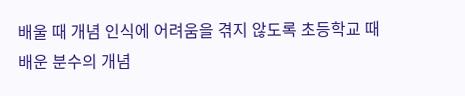배울 때 개념 인식에 어려움을 겪지 않도록 초등학교 때 배운 분수의 개념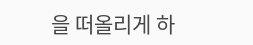을 떠올리게 하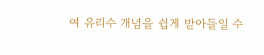여 유리수 개념을 쉽게 받아들일 수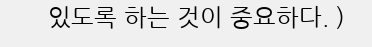있도록 하는 것이 중요하다. )